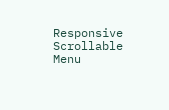Responsive Scrollable Menu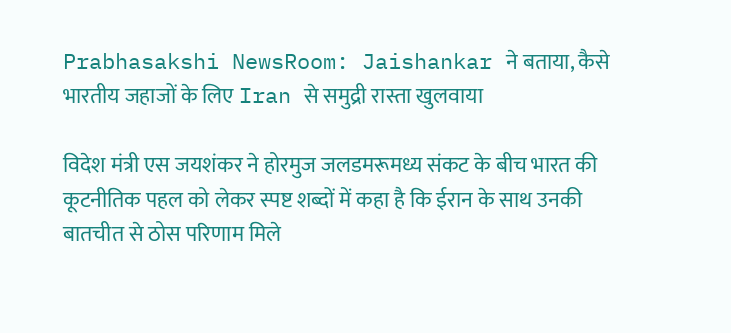Prabhasakshi NewsRoom: Jaishankar ने बताया, कैसे भारतीय जहाजों के लिए Iran से समुद्री रास्ता खुलवाया

विदेश मंत्री एस जयशंकर ने होरमुज जलडमरूमध्य संकट के बीच भारत की कूटनीतिक पहल को लेकर स्पष्ट शब्दों में कहा है कि ईरान के साथ उनकी बातचीत से ठोस परिणाम मिले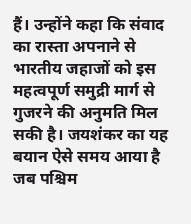हैं। उन्होंने कहा कि संवाद का रास्ता अपनाने से भारतीय जहाजों को इस महत्वपूर्ण समुद्री मार्ग से गुजरने की अनुमति मिल सकी है। जयशंकर का यह बयान ऐसे समय आया है जब पश्चिम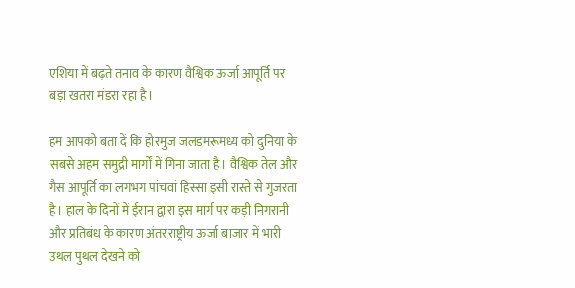एशिया में बढ़ते तनाव के कारण वैश्विक ऊर्जा आपूर्ति पर बड़ा खतरा मंडरा रहा है।

हम आपको बता दें कि होरमुज जलडमरूमध्य को दुनिया के सबसे अहम समुद्री मार्गों में गिना जाता है। वैश्विक तेल और गैस आपूर्ति का लगभग पांचवां हिस्सा इसी रास्ते से गुजरता है। हाल के दिनों में ईरान द्वारा इस मार्ग पर कड़ी निगरानी और प्रतिबंध के कारण अंतरराष्ट्रीय ऊर्जा बाजार में भारी उथल पुथल देखने को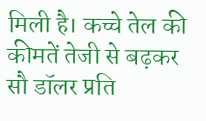मिली है। कच्चे तेल की कीमतें तेजी से बढ़कर सौ डॉलर प्रति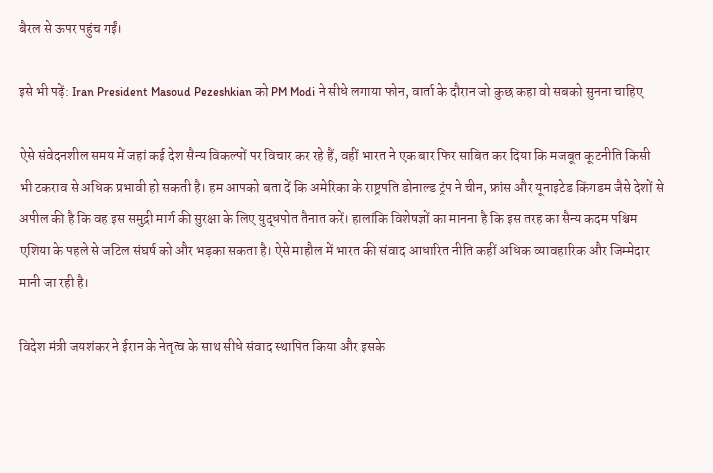बैरल से ऊपर पहुंच गईं।

इसे भी पढ़ें: Iran President Masoud Pezeshkian को PM Modi ने सीधे लगाया फोन, वार्ता के दौरान जो कुछ कहा वो सबको सुनना चाहिए

ऐसे संवेदनशील समय में जहां कई देश सैन्य विकल्पों पर विचार कर रहे हैं, वहीं भारत ने एक बार फिर साबित कर दिया कि मजबूत कूटनीति किसी भी टकराव से अधिक प्रभावी हो सकती है। हम आपको बता दें कि अमेरिका के राष्ट्रपति डोनाल्ड ट्रंप ने चीन, फ्रांस और यूनाइटेड किंगडम जैसे देशों से अपील की है कि वह इस समुद्री मार्ग की सुरक्षा के लिए युद्धपोत तैनात करें। हालांकि विशेषज्ञों का मानना है कि इस तरह का सैन्य कदम पश्चिम एशिया के पहले से जटिल संघर्ष को और भड़का सकता है। ऐसे माहौल में भारत की संवाद आधारित नीति कहीं अधिक व्यावहारिक और जिम्मेदार मानी जा रही है।

विदेश मंत्री जयशंकर ने ईरान के नेतृत्व के साथ सीधे संवाद स्थापित किया और इसके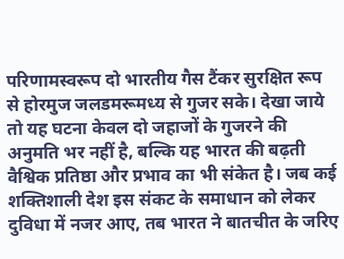परिणामस्वरूप दो भारतीय गैस टैंकर सुरक्षित रूप से होरमुज जलडमरूमध्य से गुजर सके। देखा जाये तो यह घटना केवल दो जहाजों के गुजरने की अनुमति भर नहीं है, बल्कि यह भारत की बढ़ती वैश्विक प्रतिष्ठा और प्रभाव का भी संकेत है। जब कई शक्तिशाली देश इस संकट के समाधान को लेकर दुविधा में नजर आए, तब भारत ने बातचीत के जरिए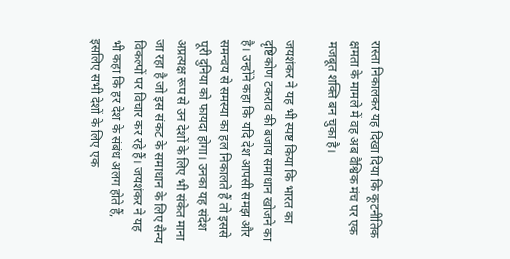रास्ता निकालकर यह दिखा दिया कि कूटनीतिक क्षमता के मामले में वह अब वैश्विक मंच पर एक मजबूत शक्ति बन चुका है।

जयशंकर ने यह भी स्पष्ट किया कि भारत का दृष्टिकोण टकराव की बजाय समाधान खोजने का है। उन्होंने कहा कि यदि देश आपसी समझ और समन्वय से समस्या का हल निकालते हैं तो इससे पूरी दुनिया को फायदा होगा। उनका यह संदेश अप्रत्यक्ष रूप से उन देशों के लिए भी संकेत माना जा रहा है जो इस संकट के समाधान के लिए सैन्य विकल्पों पर विचार कर रहे हैं। जयशंकर ने यह भी कहा कि हर देश के संबंध अलग होते हैं, इसलिए सभी देशों के लिए एक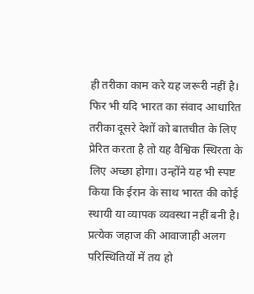ही तरीका काम करे यह जरूरी नहीं है। फिर भी यदि भारत का संवाद आधारित तरीका दूसरे देशों को बातचीत के लिए प्रेरित करता है तो यह वैश्विक स्थिरता के लिए अच्छा होगा। उन्होंने यह भी स्पष्ट किया कि ईरान के साथ भारत की कोई स्थायी या व्यापक व्यवस्था नहीं बनी है। प्रत्येक जहाज की आवाजाही अलग परिस्थितियों में तय हो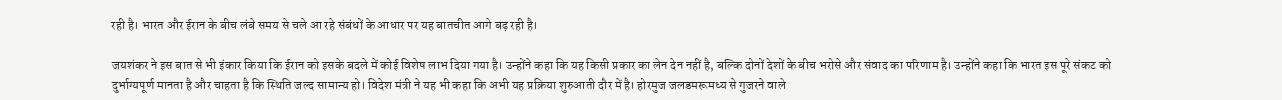रही है। भारत और ईरान के बीच लंबे समय से चले आ रहे संबंधों के आधार पर यह बातचीत आगे बढ़ रही है।

जयशंकर ने इस बात से भी इंकार किया कि ईरान को इसके बदले में कोई विशेष लाभ दिया गया है। उन्होंने कहा कि यह किसी प्रकार का लेन देन नहीं है, बल्कि दोनों देशों के बीच भरोसे और संवाद का परिणाम है। उन्होंने कहा कि भारत इस पूरे संकट को दुर्भाग्यपूर्ण मानता है और चाहता है कि स्थिति जल्द सामान्य हो। विदेश मंत्री ने यह भी कहा कि अभी यह प्रक्रिया शुरुआती दौर में है। होरमुज जलडमरूमध्य से गुजरने वाले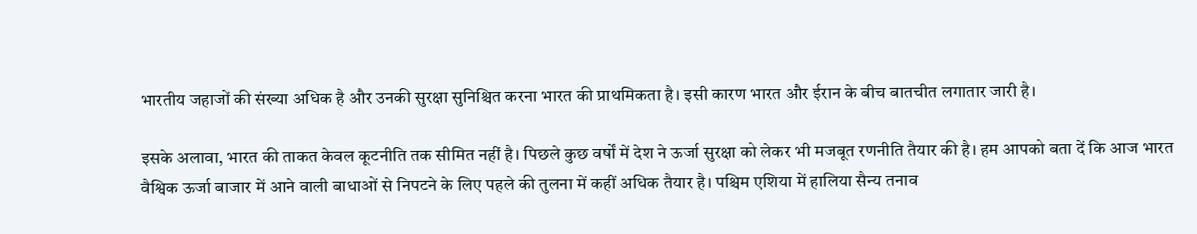भारतीय जहाजों की संख्या अधिक है और उनकी सुरक्षा सुनिश्चित करना भारत की प्राथमिकता है। इसी कारण भारत और ईरान के बीच बातचीत लगातार जारी है।

इसके अलावा, भारत की ताकत केवल कूटनीति तक सीमित नहीं है। पिछले कुछ वर्षों में देश ने ऊर्जा सुरक्षा को लेकर भी मजबूत रणनीति तैयार की है। हम आपको बता दें कि आज भारत वैश्विक ऊर्जा बाजार में आने वाली बाधाओं से निपटने के लिए पहले की तुलना में कहीं अधिक तैयार है। पश्चिम एशिया में हालिया सैन्य तनाव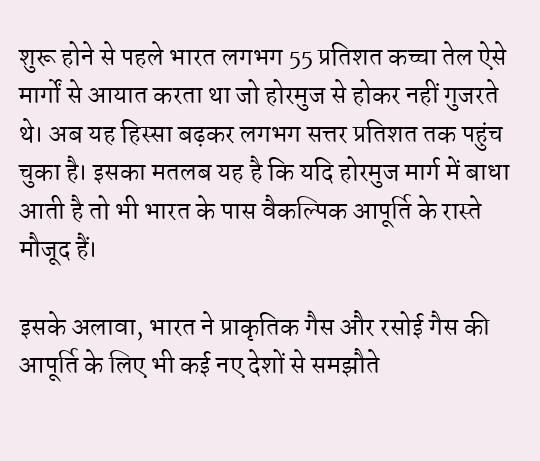शुरू होने से पहले भारत लगभग 55 प्रतिशत कच्चा तेल ऐसे मार्गों से आयात करता था जो होरमुज से होकर नहीं गुजरते थे। अब यह हिस्सा बढ़कर लगभग सत्तर प्रतिशत तक पहुंच चुका है। इसका मतलब यह है कि यदि होरमुज मार्ग में बाधा आती है तो भी भारत के पास वैकल्पिक आपूर्ति के रास्ते मौजूद हैं।

इसके अलावा, भारत ने प्राकृतिक गैस और रसोई गैस की आपूर्ति के लिए भी कई नए देशों से समझौते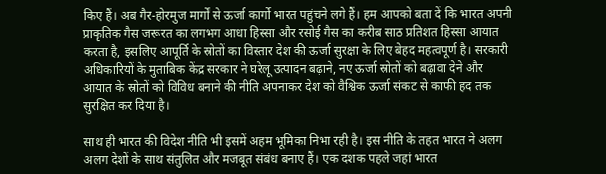किए हैं। अब गैर-होरमुज मार्गों से ऊर्जा कार्गो भारत पहुंचने लगे हैं। हम आपको बता दें कि भारत अपनी प्राकृतिक गैस जरूरत का लगभग आधा हिस्सा और रसोई गैस का करीब साठ प्रतिशत हिस्सा आयात करता है, इसलिए आपूर्ति के स्रोतों का विस्तार देश की ऊर्जा सुरक्षा के लिए बेहद महत्वपूर्ण है। सरकारी अधिकारियों के मुताबिक केंद्र सरकार ने घरेलू उत्पादन बढ़ाने, नए ऊर्जा स्रोतों को बढ़ावा देने और आयात के स्रोतों को विविध बनाने की नीति अपनाकर देश को वैश्विक ऊर्जा संकट से काफी हद तक सुरक्षित कर दिया है।

साथ ही भारत की विदेश नीति भी इसमें अहम भूमिका निभा रही है। इस नीति के तहत भारत ने अलग अलग देशों के साथ संतुलित और मजबूत संबंध बनाए हैं। एक दशक पहले जहां भारत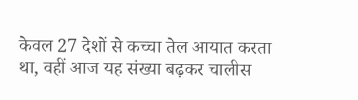केवल 27 देशों से कच्चा तेल आयात करता था, वहीं आज यह संख्या बढ़कर चालीस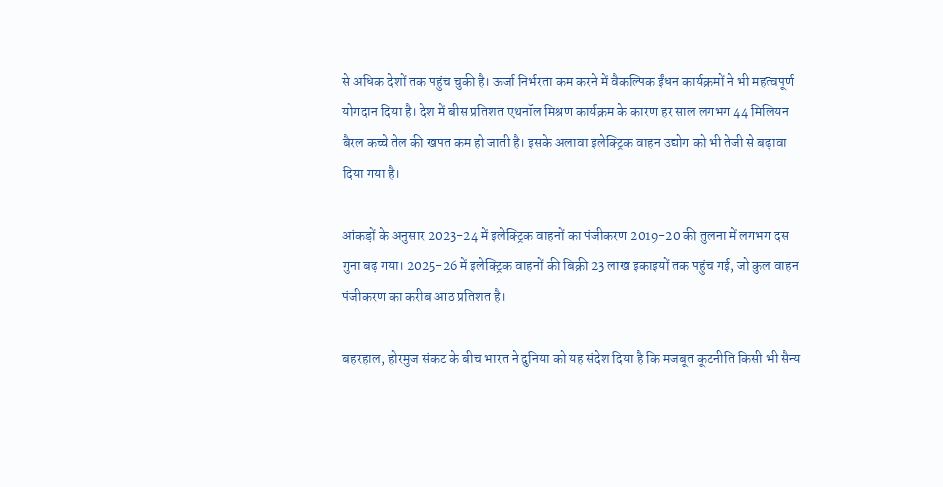से अधिक देशों तक पहुंच चुकी है। ऊर्जा निर्भरता कम करने में वैकल्पिक ईंधन कार्यक्रमों ने भी महत्वपूर्ण योगदान दिया है। देश में बीस प्रतिशत एथनॉल मिश्रण कार्यक्रम के कारण हर साल लगभग 44 मिलियन बैरल कच्चे तेल की खपत कम हो जाती है। इसके अलावा इलेक्ट्रिक वाहन उद्योग को भी तेजी से बढ़ावा दिया गया है।

आंकड़ों के अनुसार 2023-24 में इलेक्ट्रिक वाहनों का पंजीकरण 2019-20 की तुलना में लगभग दस गुना बढ़ गया। 2025-26 में इलेक्ट्रिक वाहनों की बिक्री 23 लाख इकाइयों तक पहुंच गई, जो कुल वाहन पंजीकरण का करीब आठ प्रतिशत है।

बहरहाल, होरमुज संकट के बीच भारत ने दुनिया को यह संदेश दिया है कि मजबूत कूटनीति किसी भी सैन्य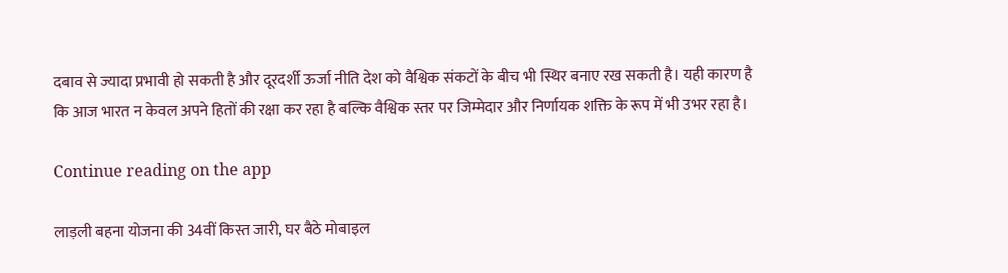दबाव से ज्यादा प्रभावी हो सकती है और दूरदर्शी ऊर्जा नीति देश को वैश्विक संकटों के बीच भी स्थिर बनाए रख सकती है। यही कारण है कि आज भारत न केवल अपने हितों की रक्षा कर रहा है बल्कि वैश्विक स्तर पर जिम्मेदार और निर्णायक शक्ति के रूप में भी उभर रहा है।

Continue reading on the app

लाड़ली बहना योजना की 34वीं किस्त जारी, घर बैठे मोबाइल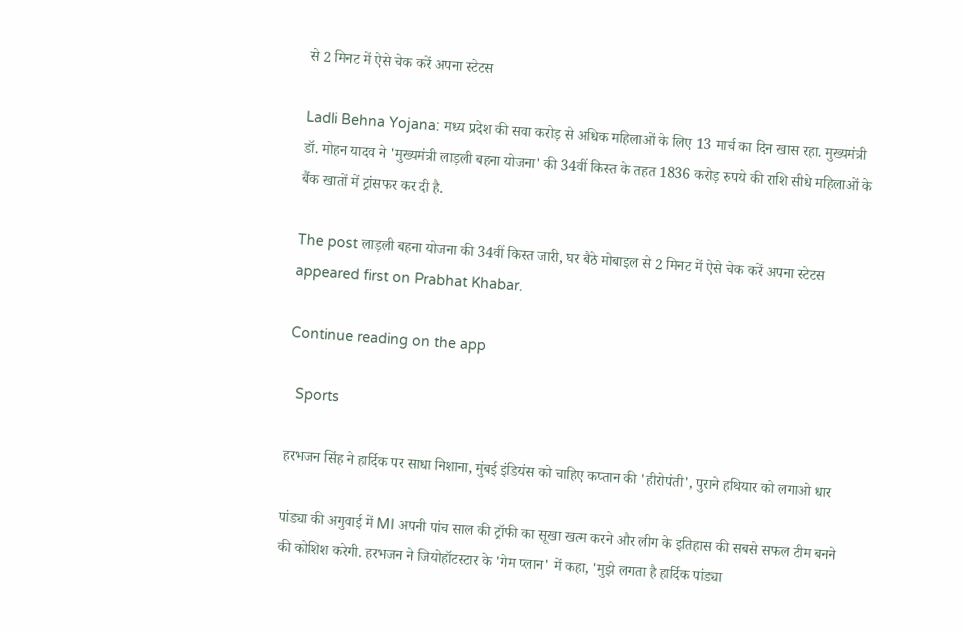से 2 मिनट में ऐसे चेक करें अपना स्टेटस

Ladli Behna Yojana: मध्य प्रदेश की सवा करोड़ से अधिक महिलाओं के लिए 13 मार्च का दिन खास रहा. मुख्यमंत्री डॉ. मोहन यादव ने 'मुख्यमंत्री लाड़ली बहना योजना' की 34वीं किस्त के तहत 1836 करोड़ रुपये की राशि सीधे महिलाओं के बैंक खातों में ट्रांसफर कर दी है.

The post लाड़ली बहना योजना की 34वीं किस्त जारी, घर बैठे मोबाइल से 2 मिनट में ऐसे चेक करें अपना स्टेटस appeared first on Prabhat Khabar.

Continue reading on the app

  Sports

हरभजन सिंह ने हार्दिक पर साधा निशाना, मुंबई इंडियंस को चाहिए कप्तान की 'हीरोपंती', पुराने हथियार को लगाओ धार

पांड्या की अगुवाई में MI अपनी पांच साल की ट्रॉफी का सूखा खत्म करने और लीग के इतिहास की सबसे सफल टीम बनने की कोशिश करेगी. हरभजन ने जियोहॉटस्टार के 'गेम प्लान' में कहा, 'मुझे लगता है हार्दिक पांड्या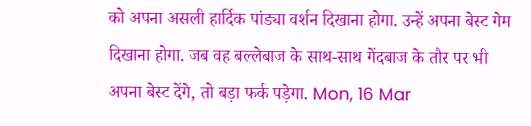को अपना असली हार्दिक पांड्या वर्शन दिखाना होगा. उन्हें अपना बेस्ट गेम दिखाना होगा. जब वह बल्लेबाज के साथ-साथ गेंदबाज के तौर पर भी अपना बेस्ट देंगे, तो बड़ा फर्क पड़ेगा. Mon, 16 Mar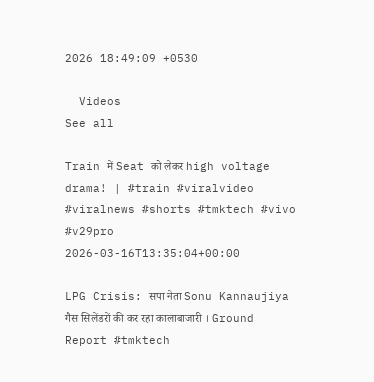2026 18:49:09 +0530

  Videos
See all

Train में Seat को लेकर high voltage drama! | #train #viralvideo #viralnews #shorts #tmktech #vivo #v29pro
2026-03-16T13:35:04+00:00

LPG Crisis: सपा नेता Sonu Kannaujiya गैस सिलेंडरों की कर रहा कालाबाजारी । Ground Report #tmktech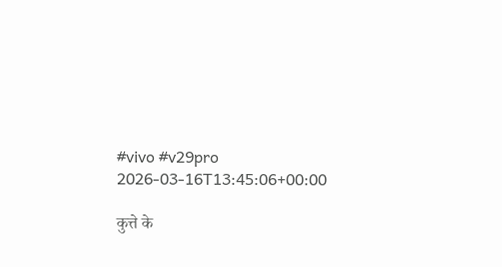#vivo #v29pro
2026-03-16T13:45:06+00:00

कुत्ते के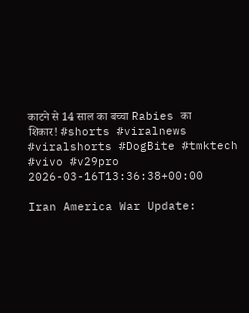काटने से 14 साल का बच्चा Rabies का शिकार! #shorts #viralnews #viralshorts #DogBite #tmktech #vivo #v29pro
2026-03-16T13:36:38+00:00

Iran America War Update: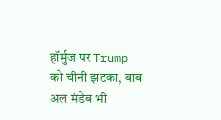हॉर्मुज पर Trump को चीनी झटका, बाब अल मंडेब भी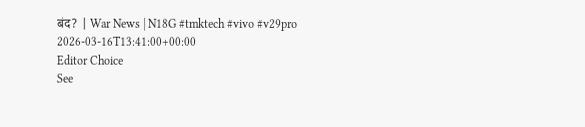बंद? | War News | N18G #tmktech #vivo #v29pro
2026-03-16T13:41:00+00:00
Editor Choice
See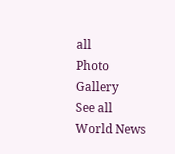all
Photo Gallery
See all
World News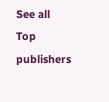See all
Top publishers